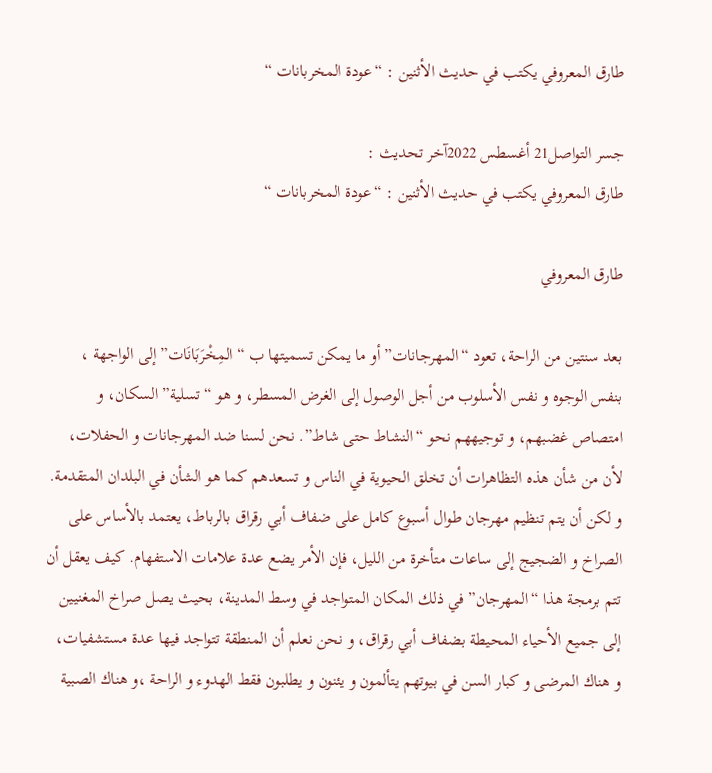طارق المعروفي يكتب في حديث الأثنين : “عودة المخربانات “

جسر التواصل21 أغسطس 2022آخر تحديث :
طارق المعروفي يكتب في حديث الأثنين : “عودة المخربانات “

طارق المعروفي

بعد سنتين من الراحة، تعود “المهرجانات” أو ما يمكن تسميتها ب “المِخْرَبَانَات” إلى الواجهة ، بنفس الوجوه و نفس الأسلوب من أجل الوصول إلى الغرض المسطر، و هو “تسلية” السكان، و امتصاص غضبهم، و توجيههم نحو “النشاط حتى شاط”. نحن لسنا ضد المهرجانات و الحفلات، لأن من شأن هذه التظاهرات أن تخلق الحيوية في الناس و تسعدهم كما هو الشأن في البلدان المتقدمة. و لكن أن يتم تنظيم مهرجان طوال أسبوع كامل على ضفاف أبي رقراق بالرباط، يعتمد بالأساس على الصراخ و الضجيج إلى ساعات متأخرة من الليل، فإن الأمر يضع عدة علامات الاستفهام. كيف يعقل أن تتم برمجة هذا “المهرجان” في ذلك المكان المتواجد في وسط المدينة، بحيث يصل صراخ المغنيين إلى جميع الأحياء المحيطة بضفاف أبي رقراق، و نحن نعلم أن المنطقة تتواجد فيها عدة مستشفيات، و هناك المرضى و كبار السن في بيوتهم يتألمون و يئنون و يطلبون فقط الهدوء و الراحة ،و هناك الصبية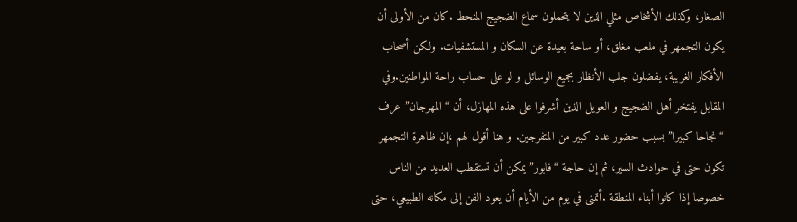الصغار، وكذلك الأشخاص مثلي الذين لا يتحملون سماع الضجيج المنحط .كان من الأولى أن يكون التجمهر في ملعب مغلق، أو ساحة بعيدة عن السكان و المستشفيات. ولكن أصحاب الأفكار الغريبة، يفضلون جلب الأنظار بجميع الوسائل و لو على حساب راحة المواطنين.وفي المقابل يفتخر أهل الضجيج و العويل الذين أشرفوا على هذه المهازل، أن “المهرجان” عرف “نجاحا كبيرا” بسبب حضور عدد كبير من المتفرجين. و هنا أقول لهم ،إن ظاهرة التجمهر تكون حتى في حوادث السير، ثم إن حاجة “فابور” يمكن أن تستقطب العديد من الناس خصوصا إذا كانوا أبناء المنطقة .أتمنى في يوم من الأيام أن يعود الفن إلى مكانه الطبيعي، حتى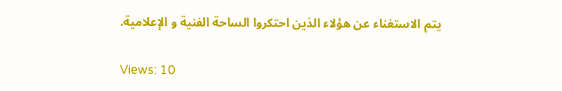يتم الاستغناء عن هؤلاء الذين احتكروا الساحة الفنية و الإعلامية.

Views: 10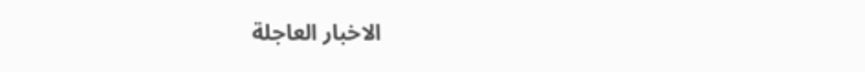الاخبار العاجلة